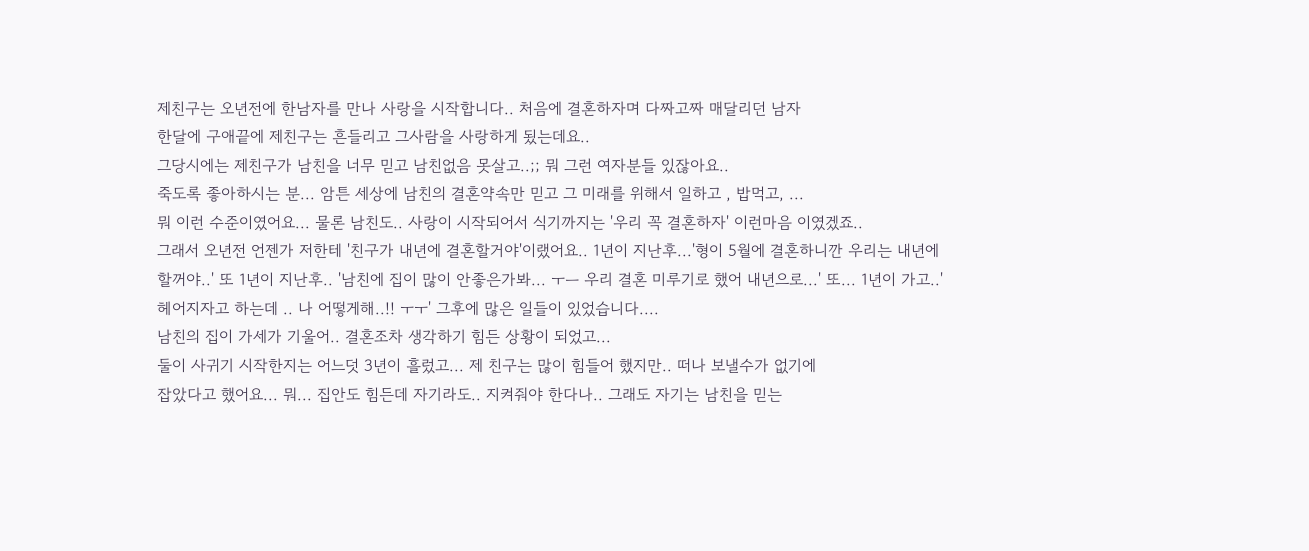제친구는 오년전에 한남자를 만나 사랑을 시작합니다.. 처음에 결혼하자며 다짜고짜 매달리던 남자
한달에 구애끝에 제친구는 흔들리고 그사람을 사랑하게 됬는데요..
그당시에는 제친구가 남친을 너무 믿고 남친없음 못살고..;; 뭐 그런 여자분들 있잖아요..
죽도록 좋아하시는 분... 암튼 세상에 남친의 결혼약속만 믿고 그 미래를 위해서 일하고 , 밥먹고, ...
뭐 이런 수준이였어요... 물론 남친도.. 사랑이 시작되어서 식기까지는 '우리 꼭 결혼하자' 이런마음 이였겠죠..
그래서 오년전 언젠가 저한테 '친구가 내년에 결혼할거야'이랬어요.. 1년이 지난후...'형이 5월에 결혼하니깐 우리는 내년에 할꺼야..' 또 1년이 지난후.. '남친에 집이 많이 안좋은가봐... ㅜㅡ 우리 결혼 미루기로 했어 내년으로...' 또... 1년이 가고..'헤어지자고 하는데 .. 나 어떻게해..!! ㅜㅜ' 그후에 많은 일들이 있었습니다....
남친의 집이 가세가 기울어.. 결혼조차 생각하기 힘든 상황이 되었고...
둘이 사귀기 시작한지는 어느덧 3년이 흘렀고... 제 친구는 많이 힘들어 했지만.. 떠나 보낼수가 없기에
잡았다고 했어요... 뭐... 집안도 힘든데 자기라도.. 지켜줘야 한다나.. 그래도 자기는 남친을 믿는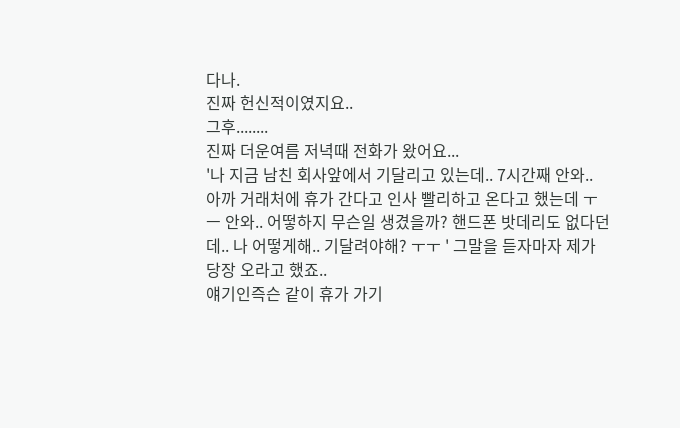다나.
진짜 헌신적이였지요..
그후........
진짜 더운여름 저녁때 전화가 왔어요...
'나 지금 남친 회사앞에서 기달리고 있는데.. 7시간째 안와.. 아까 거래처에 휴가 간다고 인사 빨리하고 온다고 했는데 ㅜㅡ 안와.. 어떻하지 무슨일 생겼을까? 핸드폰 밧데리도 없다던데.. 나 어떻게해.. 기달려야해? ㅜㅜ ' 그말을 듣자마자 제가 당장 오라고 했죠..
얘기인즉슨 같이 휴가 가기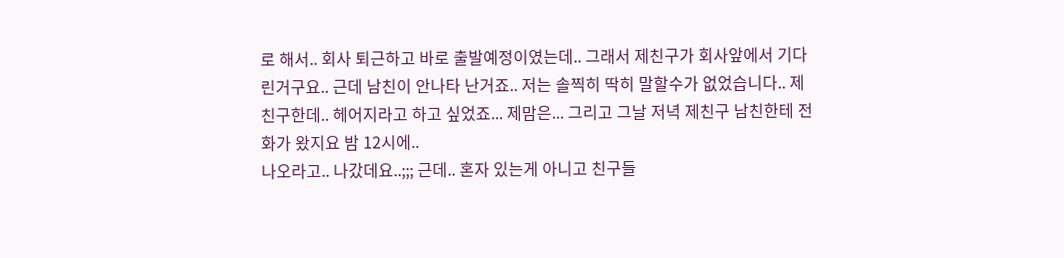로 해서.. 회사 퇴근하고 바로 출발예정이였는데.. 그래서 제친구가 회사앞에서 기다린거구요.. 근데 남친이 안나타 난거죠.. 저는 솔찍히 딱히 말할수가 없었습니다.. 제친구한데.. 헤어지라고 하고 싶었죠... 제맘은... 그리고 그날 저녁 제친구 남친한테 전화가 왔지요 밤 12시에..
나오라고.. 나갔데요..;;; 근데.. 혼자 있는게 아니고 친구들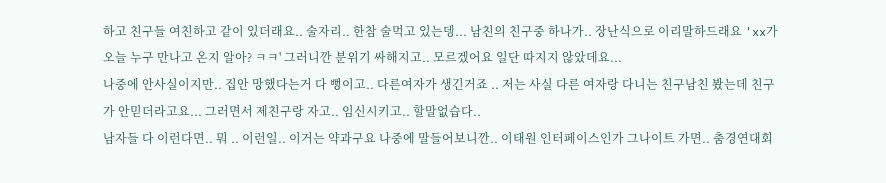하고 친구들 여친하고 같이 있더래요.. 술자리.. 한참 술먹고 있는뎅... 남친의 친구중 하나가.. 장난식으로 이리말하드래요 'xx가 오늘 누구 만나고 온지 알아? ㅋㅋ' 그러니깐 분위기 싸해지고.. 모르겠어요 일단 따지지 않았데요...
나중에 안사실이지만.. 집안 망했다는거 다 뻥이고.. 다른여자가 생긴거죠 .. 저는 사실 다른 여자랑 다니는 친구남친 봤는데 친구가 안믿더라고요... 그러면서 제친구랑 자고.. 임신시키고.. 할말없습다..
남자들 다 이런다면.. 뭐 .. 이런일.. 이거는 약과구요 나중에 말들어보니깐.. 이태원 인터페이스인가 그나이트 가면.. 춤경연대회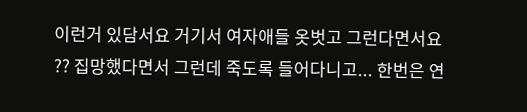이런거 있담서요 거기서 여자애들 옷벗고 그런다면서요 ?? 집망했다면서 그런데 죽도록 들어다니고... 한번은 연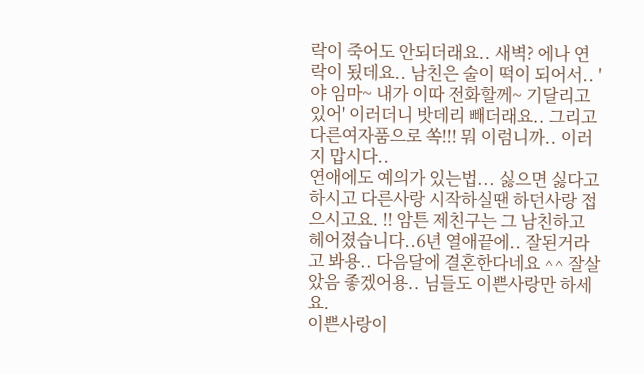락이 죽어도 안되더래요.. 새벽? 에나 연락이 됬데요.. 남친은 술이 떡이 되어서.. '야 임마~ 내가 이따 전화할께~ 기달리고 있어' 이러더니 밧데리 빼더래요.. 그리고 다른여자품으로 쏙!!! 뭐 이럼니까.. 이러지 맙시다..
연애에도 예의가 있는법... 싫으면 싫다고 하시고 다른사랑 시작하실땐 하던사랑 접으시고요. !! 암튼 제친구는 그 남친하고 헤어졌습니다..6년 열애끝에.. 잘된거라고 봐용.. 다음달에 결혼한다네요 ^^ 잘살았음 좋겠어용.. 님들도 이쁜사랑만 하세요.
이쁜사랑이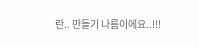란.. 만들기 나름이에요..!!!